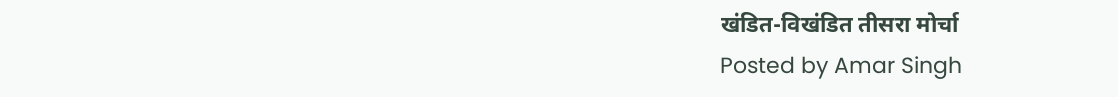खंडित-विखंडित तीसरा मोर्चा
Posted by Amar Singh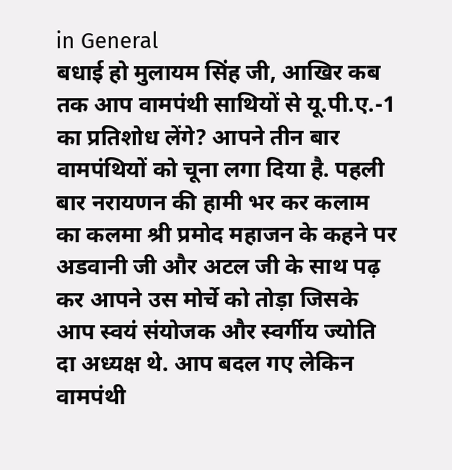in General
बधाई हो मुलायम सिंह जी, आखिर कब तक आप वामपंथी साथियों से यू.पी.ए.-1 का प्रतिशोध लेंगे? आपने तीन बार वामपंथियों को चूना लगा दिया है. पहली बार नरायणन की हामी भर कर कलाम का कलमा श्री प्रमोद महाजन के कहने पर अडवानी जी और अटल जी के साथ पढ़ कर आपने उस मोर्चे को तोड़ा जिसके आप स्वयं संयोजक और स्वर्गीय ज्योति दा अध्यक्ष थे. आप बदल गए लेकिन वामपंथी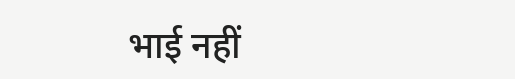भाई नहीं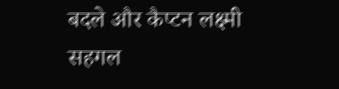बदले और कैप्टन लक्ष्मी सहगल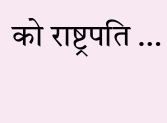को राष्ट्रपति …